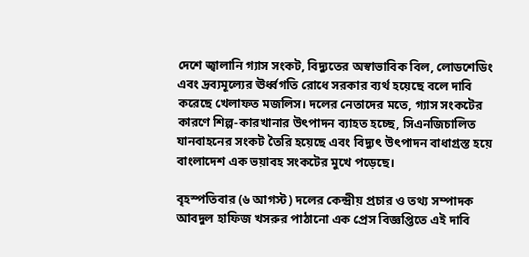দেশে জ্বালানি গ্যাস সংকট, বিদ্যুতের অস্বাভাবিক বিল, লোডশেডিং এবং দ্রব্যমূল্যের ঊর্ধ্বগতি রোধে সরকার ব্যর্থ হয়েছে বলে দাবি করেছে খেলাফত মজলিস। দলের নেতাদের মতে, গ্যাস সংকটের কারণে শিল্প-কারখানার উৎপাদন ব্যাহত হচ্ছে, সিএনজিচালিত যানবাহনের সংকট তৈরি হয়েছে এবং বিদ্যুৎ উৎপাদন বাধাগ্রস্ত হয়ে বাংলাদেশ এক ভয়াবহ সংকটের মুখে পড়েছে।

বৃহস্পতিবার (৬ আগস্ট) দলের কেন্দ্রীয় প্রচার ও তথ্য সম্পাদক আবদুল হাফিজ খসরুর পাঠানো এক প্রেস বিজ্ঞপ্তিতে এই দাবি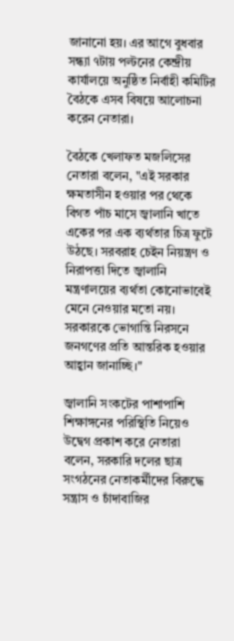জানানো হয়। এর আগে বুধবার সন্ধ্যা ৭টায় পল্টনের কেন্দ্রীয় কার্যালয়ে অনুষ্ঠিত নির্বাহী কমিটির বৈঠকে এসব বিষয়ে আলোচনা করেন নেতারা।

বৈঠকে খেলাফত মজলিসের নেতারা বলেন, "এই সরকার ক্ষমতাসীন হওয়ার পর থেকে বিগত পাঁচ মাসে জ্বালানি খাতে একের পর এক ব্যর্থতার চিত্র ফুটে উঠছে। সরবরাহ চেইন নিয়ন্ত্রণ ও নিরাপত্তা দিতে জ্বালানি মন্ত্রণালয়ের ব্যর্থতা কোনোভাবেই মেনে নেওয়ার মতো নয়। সরকারকে ভোগান্তি নিরসনে জনগণের প্রতি আন্তরিক হওয়ার আহ্বান জানাচ্ছি।"

জ্বালানি সংকটের পাশাপাশি শিক্ষাঙ্গনের পরিস্থিতি নিয়েও উদ্বেগ প্রকাশ করে নেতারা বলেন, সরকারি দলের ছাত্র সংগঠনের নেতাকর্মীদের বিরুদ্ধে সন্ত্রাস ও চাঁদাবাজির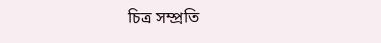চিত্র সম্প্রতি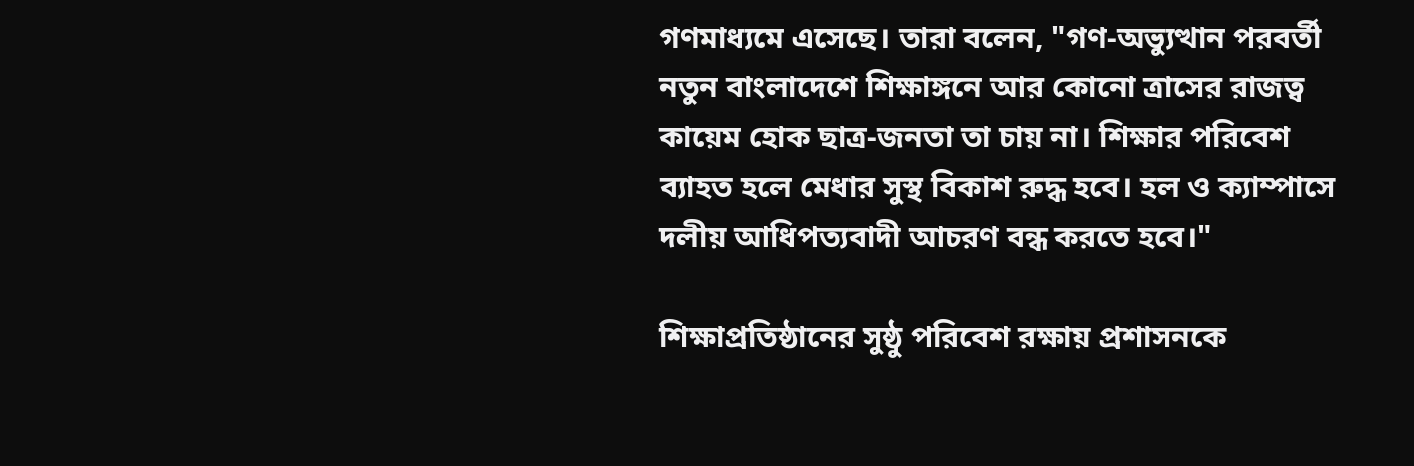গণমাধ্যমে এসেছে। তারা বলেন, "গণ-অভ্যুত্থান পরবর্তী নতুন বাংলাদেশে শিক্ষাঙ্গনে আর কোনো ত্রাসের রাজত্ব কায়েম হোক ছাত্র-জনতা তা চায় না। শিক্ষার পরিবেশ ব্যাহত হলে মেধার সুস্থ বিকাশ রুদ্ধ হবে। হল ও ক্যাম্পাসে দলীয় আধিপত্যবাদী আচরণ বন্ধ করতে হবে।"

শিক্ষাপ্রতিষ্ঠানের সুষ্ঠু পরিবেশ রক্ষায় প্রশাসনকে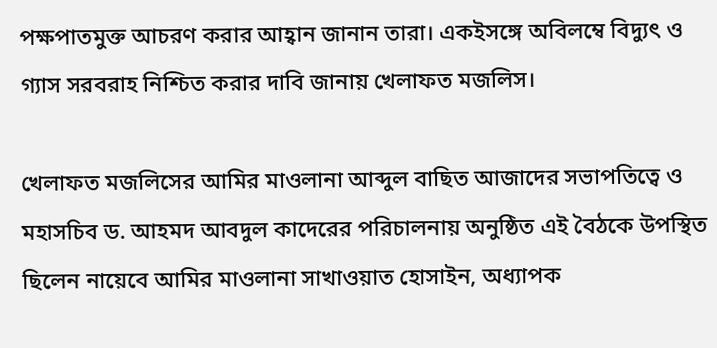পক্ষপাতমুক্ত আচরণ করার আহ্বান জানান তারা। একইসঙ্গে অবিলম্বে বিদ্যুৎ ও গ্যাস সরবরাহ নিশ্চিত করার দাবি জানায় খেলাফত মজলিস।

খেলাফত মজলিসের আমির মাওলানা আব্দুল বাছিত আজাদের সভাপতিত্বে ও মহাসচিব ড. আহমদ আবদুল কাদেরের পরিচালনায় অনুষ্ঠিত এই বৈঠকে উপস্থিত ছিলেন নায়েবে আমির মাওলানা সাখাওয়াত হোসাইন, অধ্যাপক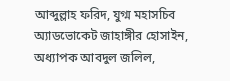আব্দুল্লাহ ফরিদ, যুগ্ম মহাসচিব অ্যাডভোকেট জাহাঙ্গীর হোসাইন, অধ্যাপক আবদুল জলিল,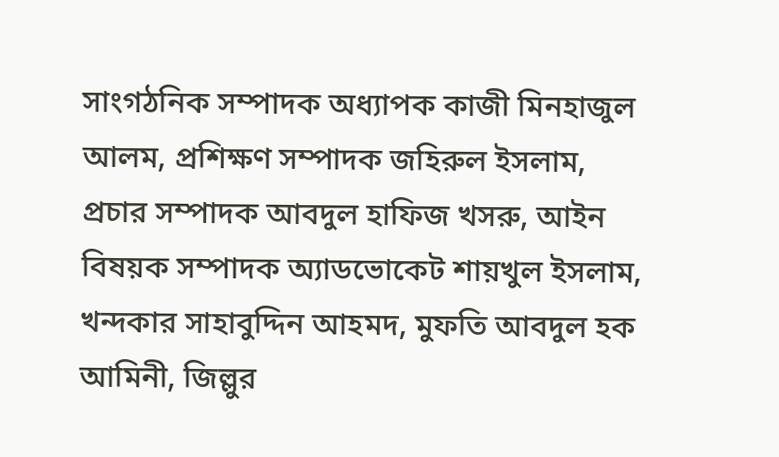সাংগঠনিক সম্পাদক অধ্যাপক কাজী মিনহাজুল আলম, প্রশিক্ষণ সম্পাদক জহিরুল ইসলাম, প্রচার সম্পাদক আবদুল হাফিজ খসরু, আইন বিষয়ক সম্পাদক অ্যাডভোকেট শায়খুল ইসলাম, খন্দকার সাহাবুদ্দিন আহমদ, মুফতি আবদুল হক আমিনী, জিল্লুর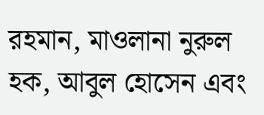রহমান, মাওলানা নুরুল হক, আবুল হোসেন এবং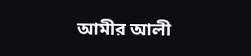আমীর আলী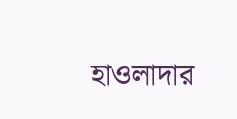হাওলাদার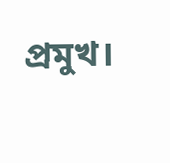প্রমুখ।